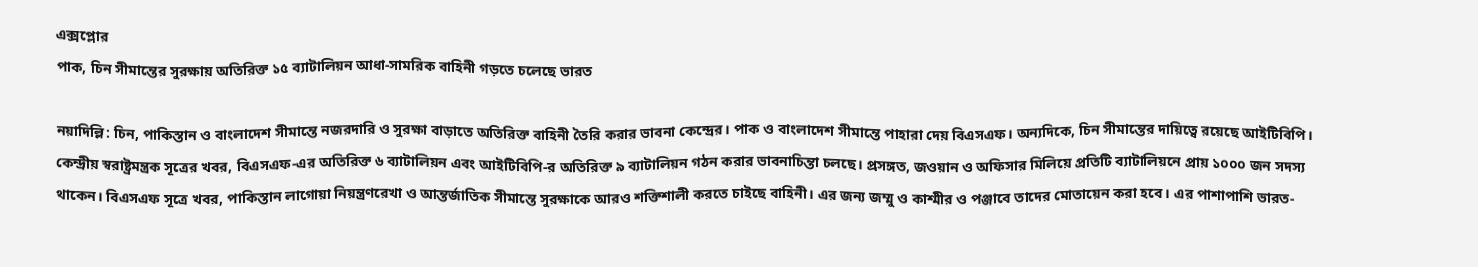এক্সপ্লোর
পাক, চিন সীমান্তের সুরক্ষায় অতিরিক্ত ১৫ ব্যাটালিয়ন আধা-সামরিক বাহিনী গড়তে চলেছে ভারত

নয়াদিল্লি: চিন, পাকিস্তান ও বাংলাদেশ সীমান্তে নজরদারি ও সুরক্ষা বাড়াতে অতিরিক্ত বাহিনী তৈরি করার ভাবনা কেন্দ্রের। পাক ও বাংলাদেশ সীমান্তে পাহারা দেয় বিএসএফ। অন্যদিকে, চিন সীমান্তের দায়িত্বে রয়েছে আইটিবিপি। কেন্দ্রীয় স্বরাষ্ট্রমন্ত্রক সূত্রের খবর, বিএসএফ-এর অতিরিক্ত ৬ ব্যাটালিয়ন এবং আইটিবিপি-র অতিরিক্ত ৯ ব্যাটালিয়ন গঠন করার ভাবনাচিন্তা চলছে। প্রসঙ্গত, জওয়ান ও অফিসার মিলিয়ে প্রতিটি ব্যাটালিয়নে প্রায় ১০০০ জন সদস্য থাকেন। বিএসএফ সূত্রে খবর, পাকিস্তান লাগোয়া নিয়ন্ত্রণরেখা ও আন্তর্জাতিক সীমান্তে সুরক্ষাকে আরও শক্তিশালী করতে চাইছে বাহিনী। এর জন্য জম্মু ও কাশ্মীর ও পঞ্জাবে তাদের মোতায়েন করা হবে। এর পাশাপাশি ভারত-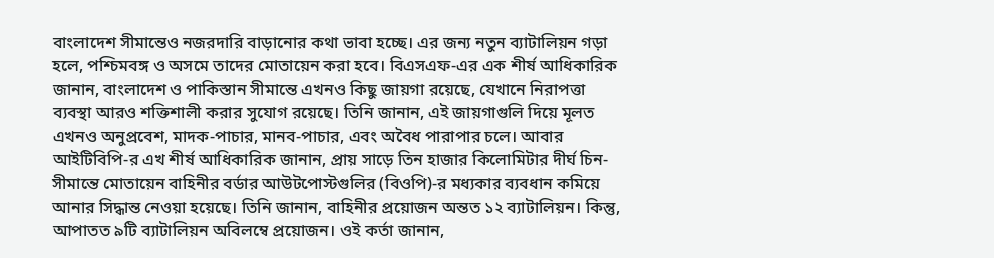বাংলাদেশ সীমান্তেও নজরদারি বাড়ানোর কথা ভাবা হচ্ছে। এর জন্য নতুন ব্যাটালিয়ন গড়া হলে, পশ্চিমবঙ্গ ও অসমে তাদের মোতায়েন করা হবে। বিএসএফ-এর এক শীর্ষ আধিকারিক জানান, বাংলাদেশ ও পাকিস্তান সীমান্তে এখনও কিছু জায়গা রয়েছে, যেখানে নিরাপত্তা ব্যবস্থা আরও শক্তিশালী করার সুযোগ রয়েছে। তিনি জানান, এই জায়গাগুলি দিয়ে মূলত এখনও অনুপ্রবেশ, মাদক-পাচার, মানব-পাচার, এবং অবৈধ পারাপার চলে। আবার আইটিবিপি-র এখ শীর্ষ আধিকারিক জানান, প্রায় সাড়ে তিন হাজার কিলোমিটার দীর্ঘ চিন-সীমান্তে মোতায়েন বাহিনীর বর্ডার আউটপোস্টগুলির (বিওপি)-র মধ্যকার ব্যবধান কমিয়ে আনার সিদ্ধান্ত নেওয়া হয়েছে। তিনি জানান, বাহিনীর প্রয়োজন অন্তত ১২ ব্যাটালিয়ন। কিন্তু, আপাতত ৯টি ব্যাটালিয়ন অবিলম্বে প্রয়োজন। ওই কর্তা জানান,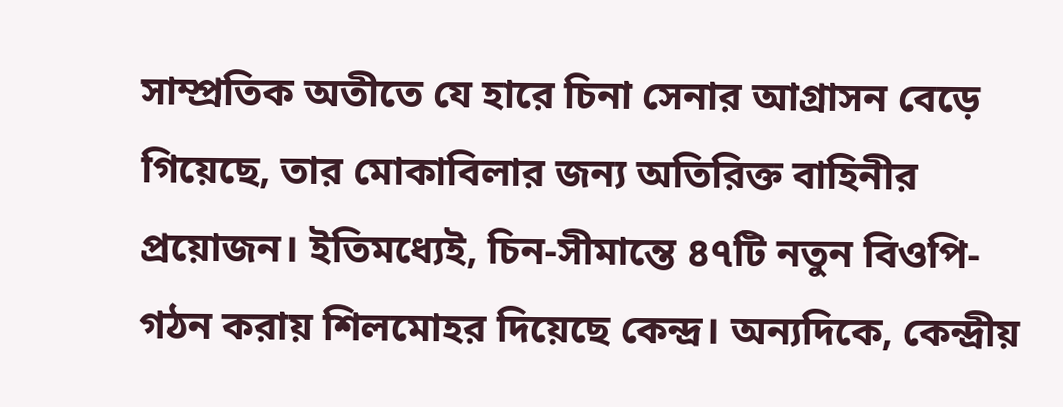সাম্প্রতিক অতীতে যে হারে চিনা সেনার আগ্রাসন বেড়ে গিয়েছে, তার মোকাবিলার জন্য অতিরিক্ত বাহিনীর প্রয়োজন। ইতিমধ্যেই, চিন-সীমান্তে ৪৭টি নতুন বিওপি-গঠন করায় শিলমোহর দিয়েছে কেন্দ্র। অন্যদিকে, কেন্দ্রীয়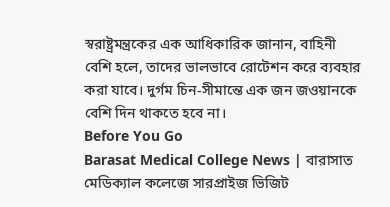স্বরাষ্ট্রমন্ত্রকের এক আধিকারিক জানান, বাহিনী বেশি হলে, তাদের ভালভাবে রোটেশন করে ব্যবহার করা যাবে। দুর্গম চিন-সীমান্তে এক জন জওয়ানকে বেশি দিন থাকতে হবে না।
Before You Go
Barasat Medical College News | বারাসাত মেডিক্যাল কলেজে সারপ্রাইজ ভিজিট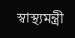স্বাস্থ্যমন্ত্রী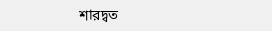শারদ্বত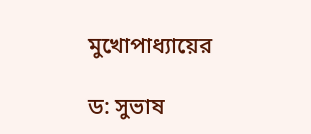মুখোপাধ্যায়ের

ড: সুভাষ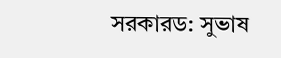সরকারড: সুভাষ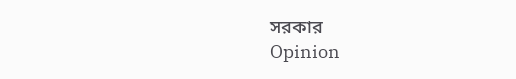সরকার
Opinion